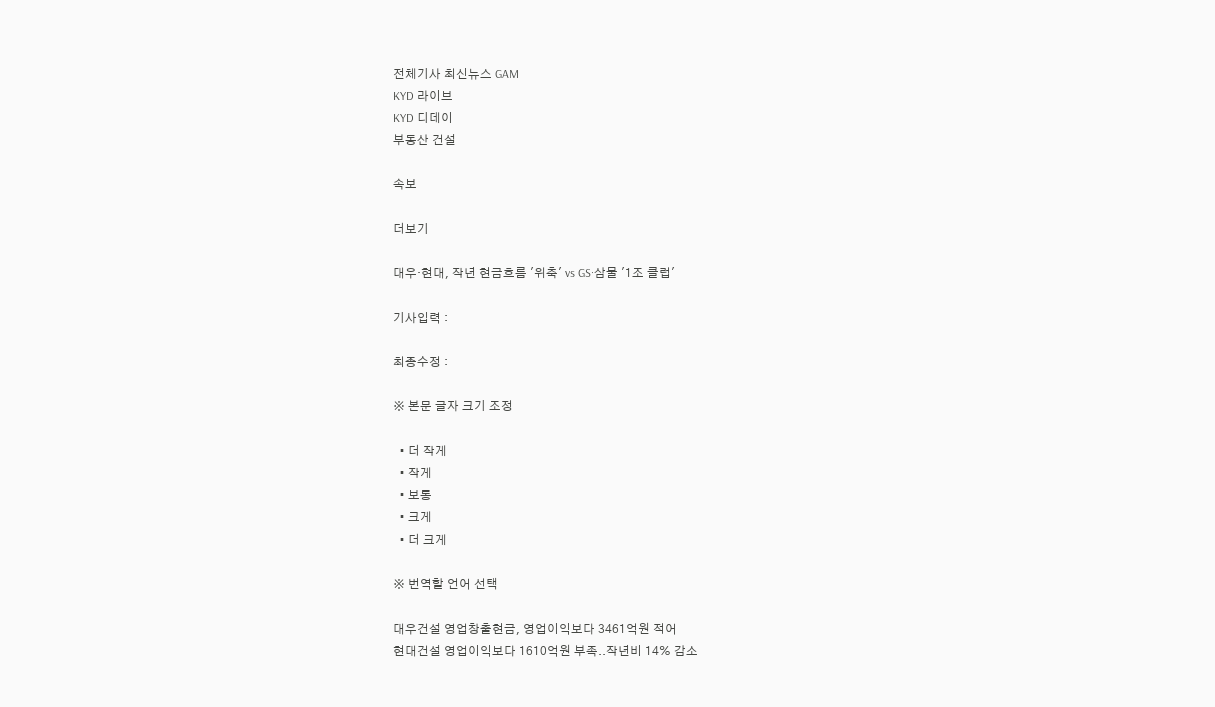전체기사 최신뉴스 GAM
KYD 라이브
KYD 디데이
부동산 건설

속보

더보기

대우·현대, 작년 현금흐름 '위축' vs GS·삼물 '1조 클럽'

기사입력 :

최종수정 :

※ 본문 글자 크기 조정

  • 더 작게
  • 작게
  • 보통
  • 크게
  • 더 크게

※ 번역할 언어 선택

대우건설 영업창출현금, 영업이익보다 3461억원 적어
현대건설 영업이익보다 1610억원 부족..작년비 14% 감소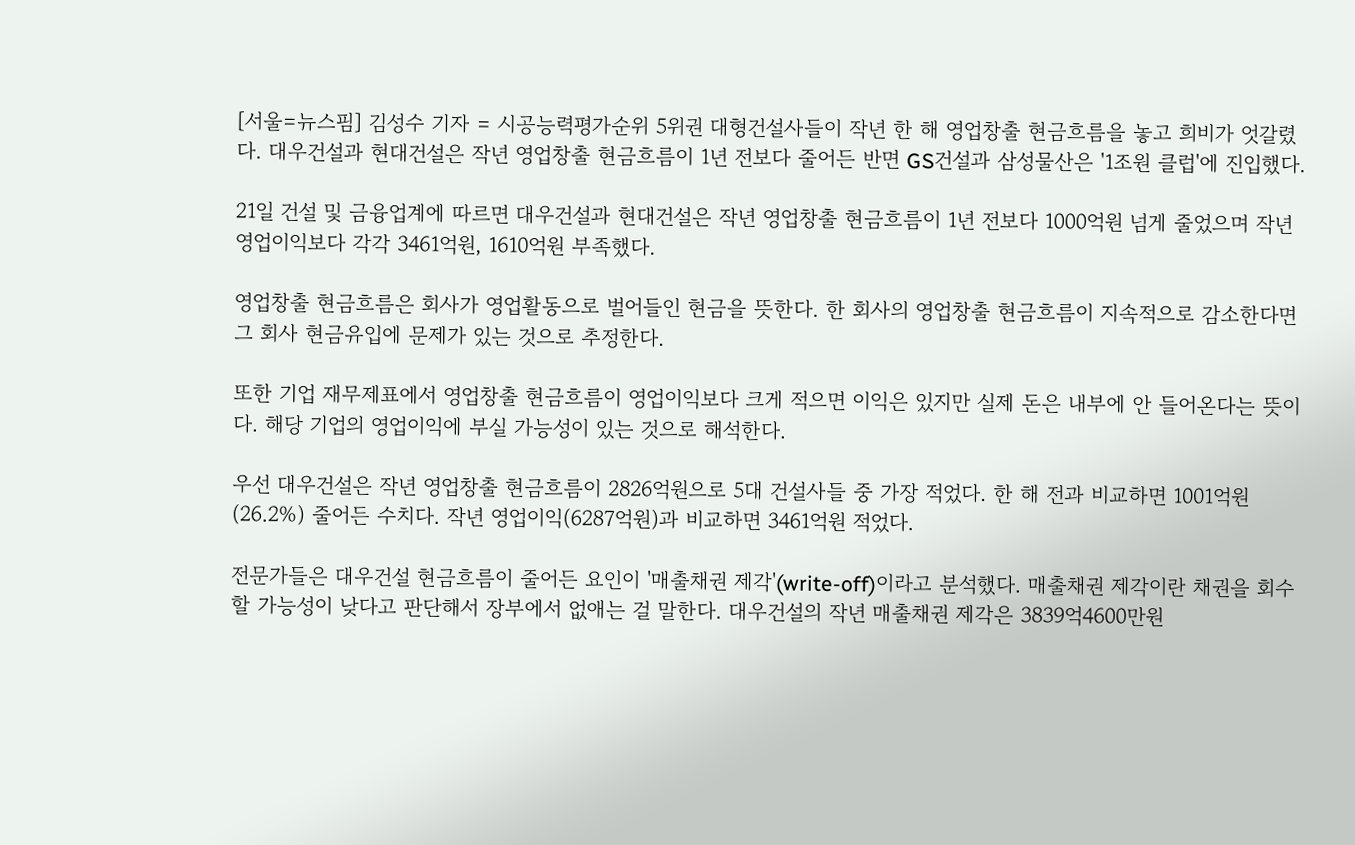[서울=뉴스핌] 김성수 기자 = 시공능력평가순위 5위권 대형건설사들이 작년 한 해 영업창출 현금흐름을 놓고 희비가 엇갈렸다. 대우건설과 현대건설은 작년 영업창출 현금흐름이 1년 전보다 줄어든 반면 GS건설과 삼성물산은 '1조원 클럽'에 진입했다.

21일 건설 및 금융업계에 따르면 대우건설과 현대건설은 작년 영업창출 현금흐름이 1년 전보다 1000억원 넘게 줄었으며 작년 영업이익보다 각각 3461억원, 1610억원 부족했다.

영업창출 현금흐름은 회사가 영업활동으로 벌어들인 현금을 뜻한다. 한 회사의 영업창출 현금흐름이 지속적으로 감소한다면 그 회사 현금유입에 문제가 있는 것으로 추정한다.

또한 기업 재무제표에서 영업창출 현금흐름이 영업이익보다 크게 적으면 이익은 있지만 실제 돈은 내부에 안 들어온다는 뜻이다. 해당 기업의 영업이익에 부실 가능성이 있는 것으로 해석한다.

우선 대우건설은 작년 영업창출 현금흐름이 2826억원으로 5대 건설사들 중 가장 적었다. 한 해 전과 비교하면 1001억원(26.2%) 줄어든 수치다. 작년 영업이익(6287억원)과 비교하면 3461억원 적었다.

전문가들은 대우건설 현금흐름이 줄어든 요인이 '매출채권 제각'(write-off)이라고 분석했다. 매출채권 제각이란 채권을 회수할 가능성이 낮다고 판단해서 장부에서 없애는 걸 말한다. 대우건설의 작년 매출채권 제각은 3839억4600만원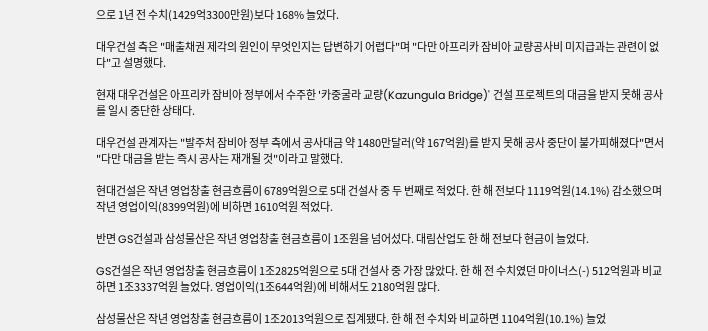으로 1년 전 수치(1429억3300만원)보다 168% 늘었다.

대우건설 측은 "매출채권 제각의 원인이 무엇인지는 답변하기 어렵다"며 "다만 아프리카 잠비아 교량공사비 미지급과는 관련이 없다"고 설명했다.

현재 대우건설은 아프리카 잠비아 정부에서 수주한 '카중굴라 교량(Kazungula Bridge)' 건설 프로젝트의 대금을 받지 못해 공사를 일시 중단한 상태다.

대우건설 관계자는 "발주처 잠비아 정부 측에서 공사대금 약 1480만달러(약 167억원)를 받지 못해 공사 중단이 불가피해졌다"면서 "다만 대금을 받는 즉시 공사는 재개될 것"이라고 말했다.

현대건설은 작년 영업창출 현금흐름이 6789억원으로 5대 건설사 중 두 번째로 적었다. 한 해 전보다 1119억원(14.1%) 감소했으며 작년 영업이익(8399억원)에 비하면 1610억원 적었다.

반면 GS건설과 삼성물산은 작년 영업창출 현금흐름이 1조원을 넘어섰다. 대림산업도 한 해 전보다 현금이 늘었다.

GS건설은 작년 영업창출 현금흐름이 1조2825억원으로 5대 건설사 중 가장 많았다. 한 해 전 수치였던 마이너스(-) 512억원과 비교하면 1조3337억원 늘었다. 영업이익(1조644억원)에 비해서도 2180억원 많다.

삼성물산은 작년 영업창출 현금흐름이 1조2013억원으로 집계됐다. 한 해 전 수치와 비교하면 1104억원(10.1%) 늘었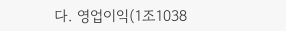다. 영업이익(1조1038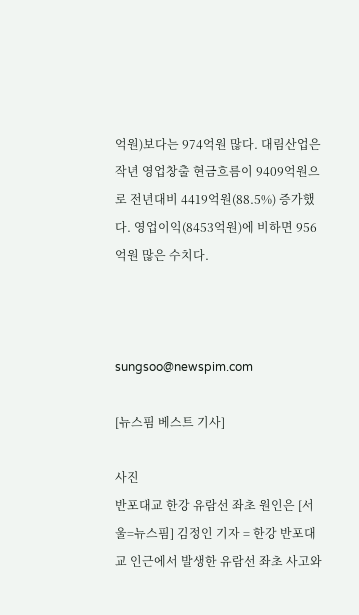억원)보다는 974억원 많다. 대림산업은 작년 영업창출 현금흐름이 9409억원으로 전년대비 4419억원(88.5%) 증가했다. 영업이익(8453억원)에 비하면 956억원 많은 수치다.



sungsoo@newspim.com

[뉴스핌 베스트 기사]

사진
반포대교 한강 유람선 좌초 원인은 [서울=뉴스핌] 김정인 기자 = 한강 반포대교 인근에서 발생한 유람선 좌초 사고와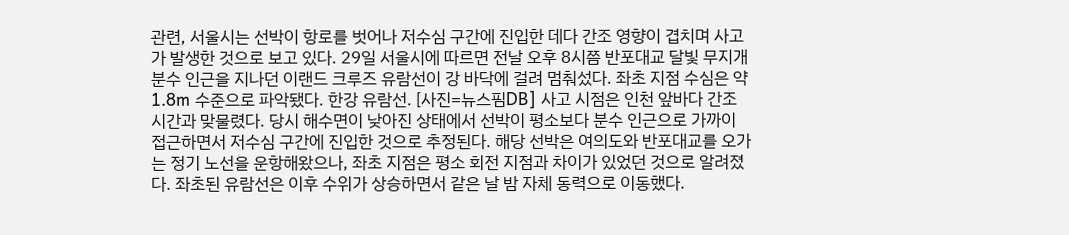관련, 서울시는 선박이 항로를 벗어나 저수심 구간에 진입한 데다 간조 영향이 겹치며 사고가 발생한 것으로 보고 있다. 29일 서울시에 따르면 전날 오후 8시쯤 반포대교 달빛 무지개 분수 인근을 지나던 이랜드 크루즈 유람선이 강 바닥에 걸려 멈춰섰다. 좌초 지점 수심은 약 1.8m 수준으로 파악됐다. 한강 유람선. [사진=뉴스핌DB] 사고 시점은 인천 앞바다 간조 시간과 맞물렸다. 당시 해수면이 낮아진 상태에서 선박이 평소보다 분수 인근으로 가까이 접근하면서 저수심 구간에 진입한 것으로 추정된다. 해당 선박은 여의도와 반포대교를 오가는 정기 노선을 운항해왔으나, 좌초 지점은 평소 회전 지점과 차이가 있었던 것으로 알려졌다. 좌초된 유람선은 이후 수위가 상승하면서 같은 날 밤 자체 동력으로 이동했다.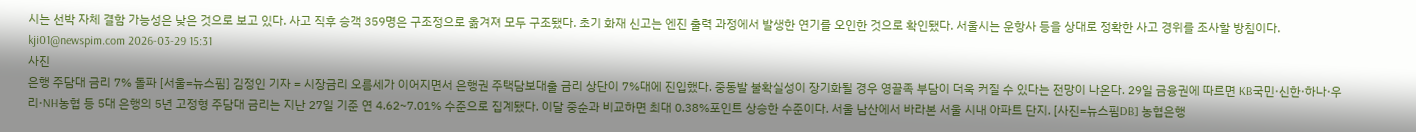시는 선박 자체 결함 가능성은 낮은 것으로 보고 있다. 사고 직후 승객 359명은 구조정으로 옮겨져 모두 구조됐다. 초기 화재 신고는 엔진 출력 과정에서 발생한 연기를 오인한 것으로 확인됐다. 서울시는 운항사 등을 상대로 정확한 사고 경위를 조사할 방침이다. kji01@newspim.com 2026-03-29 15:31
사진
은행 주담대 금리 7% 돌파 [서울=뉴스핌] 김정인 기자 = 시장금리 오름세가 이어지면서 은행권 주택담보대출 금리 상단이 7%대에 진입했다. 중동발 불확실성이 장기화될 경우 영끌족 부담이 더욱 커질 수 있다는 전망이 나온다. 29일 금융권에 따르면 KB국민·신한·하나·우리·NH농협 등 5대 은행의 5년 고정형 주담대 금리는 지난 27일 기준 연 4.62~7.01% 수준으로 집계됐다. 이달 중순과 비교하면 최대 0.38%포인트 상승한 수준이다. 서울 남산에서 바라본 서울 시내 아파트 단지. [사진=뉴스핌DB] 농협은행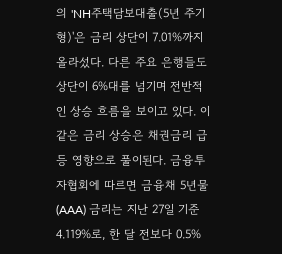의 'NH주택담보대출(5년 주기형)'은 금리 상단이 7.01%까지 올라섰다. 다른 주요 은행들도 상단이 6%대를 넘기며 전반적인 상승 흐름을 보이고 있다. 이 같은 금리 상승은 채권금리 급등 영향으로 풀이된다. 금융투자협회에 따르면 금융채 5년물(AAA) 금리는 지난 27일 기준 4.119%로, 한 달 전보다 0.5%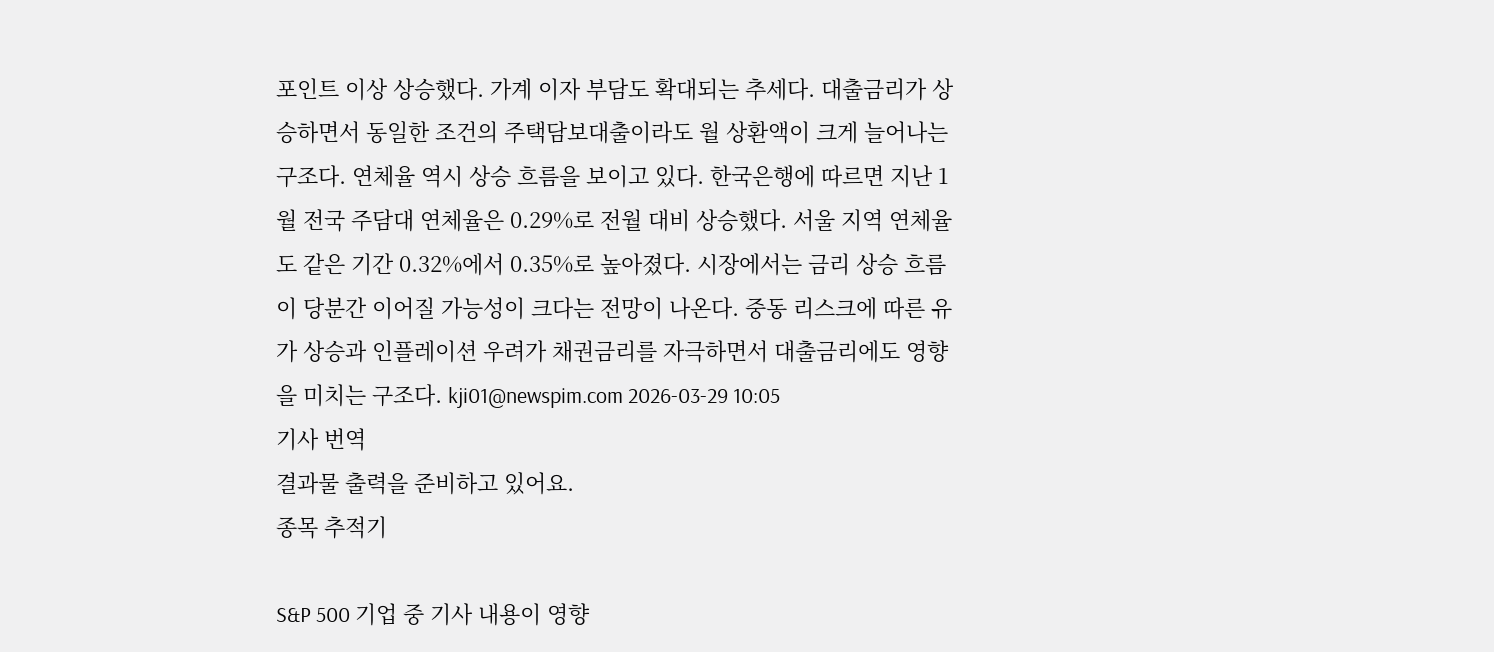포인트 이상 상승했다. 가계 이자 부담도 확대되는 추세다. 대출금리가 상승하면서 동일한 조건의 주택담보대출이라도 월 상환액이 크게 늘어나는 구조다. 연체율 역시 상승 흐름을 보이고 있다. 한국은행에 따르면 지난 1월 전국 주담대 연체율은 0.29%로 전월 대비 상승했다. 서울 지역 연체율도 같은 기간 0.32%에서 0.35%로 높아졌다. 시장에서는 금리 상승 흐름이 당분간 이어질 가능성이 크다는 전망이 나온다. 중동 리스크에 따른 유가 상승과 인플레이션 우려가 채권금리를 자극하면서 대출금리에도 영향을 미치는 구조다. kji01@newspim.com 2026-03-29 10:05
기사 번역
결과물 출력을 준비하고 있어요.
종목 추적기

S&P 500 기업 중 기사 내용이 영향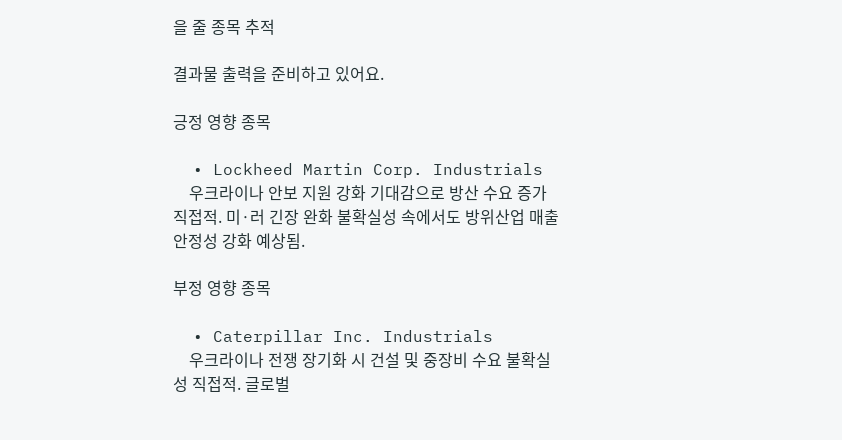을 줄 종목 추적

결과물 출력을 준비하고 있어요.

긍정 영향 종목

  • Lockheed Martin Corp. Industrials
    우크라이나 안보 지원 강화 기대감으로 방산 수요 증가 직접적. 미·러 긴장 완화 불확실성 속에서도 방위산업 매출 안정성 강화 예상됨.

부정 영향 종목

  • Caterpillar Inc. Industrials
    우크라이나 전쟁 장기화 시 건설 및 중장비 수요 불확실성 직접적. 글로벌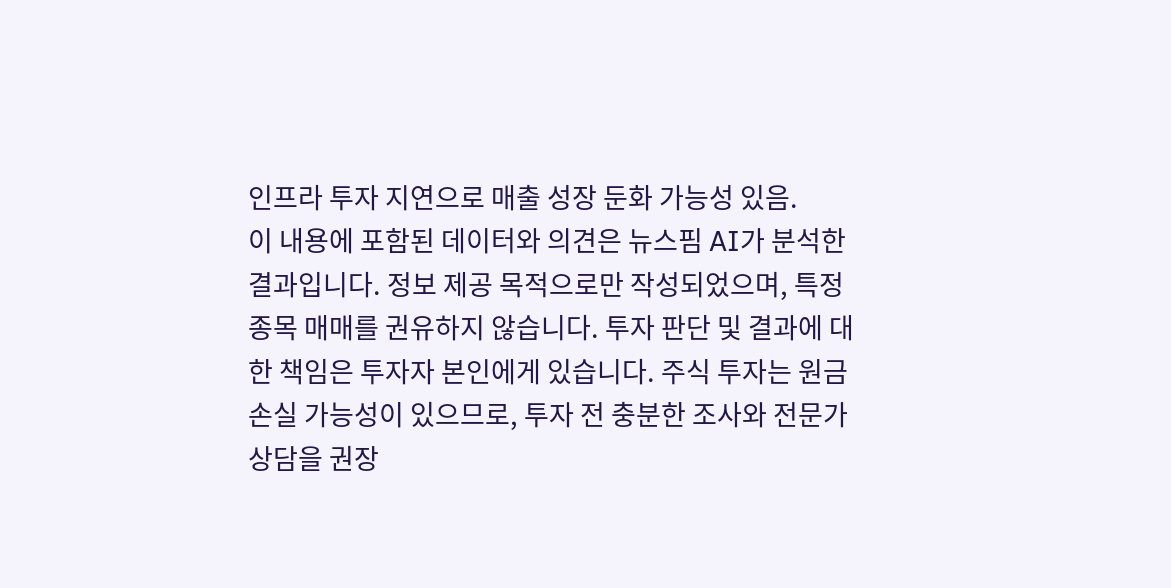인프라 투자 지연으로 매출 성장 둔화 가능성 있음.
이 내용에 포함된 데이터와 의견은 뉴스핌 AI가 분석한 결과입니다. 정보 제공 목적으로만 작성되었으며, 특정 종목 매매를 권유하지 않습니다. 투자 판단 및 결과에 대한 책임은 투자자 본인에게 있습니다. 주식 투자는 원금 손실 가능성이 있으므로, 투자 전 충분한 조사와 전문가 상담을 권장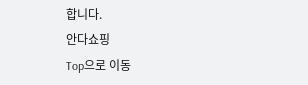합니다.
안다쇼핑
Top으로 이동